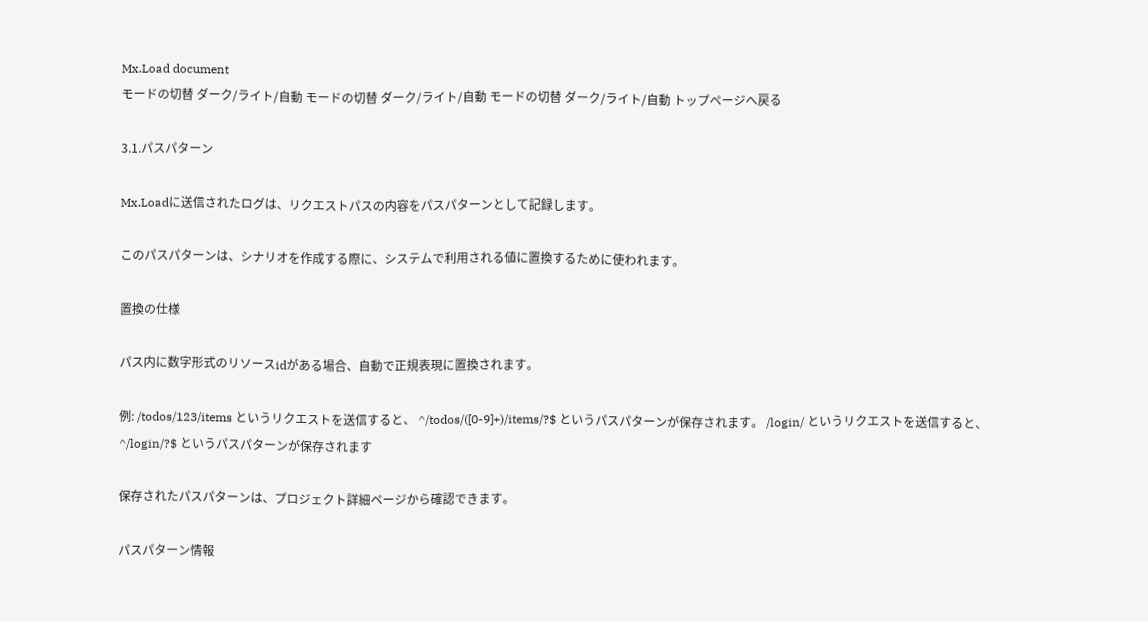Mx.Load document
モードの切替 ダーク/ライト/自動 モードの切替 ダーク/ライト/自動 モードの切替 ダーク/ライト/自動 トップページへ戻る

3.1.パスパターン

Mx.Loadに送信されたログは、リクエストパスの内容をパスパターンとして記録します。

このパスパターンは、シナリオを作成する際に、システムで利用される値に置換するために使われます。

置換の仕様

パス内に数字形式のリソースidがある場合、自動で正規表現に置換されます。

例: /todos/123/items というリクエストを送信すると、 ^/todos/([0-9]+)/items/?$ というパスパターンが保存されます。 /login/ というリクエストを送信すると、 ^/login/?$ というパスパターンが保存されます

保存されたパスパターンは、プロジェクト詳細ページから確認できます。

パスパターン情報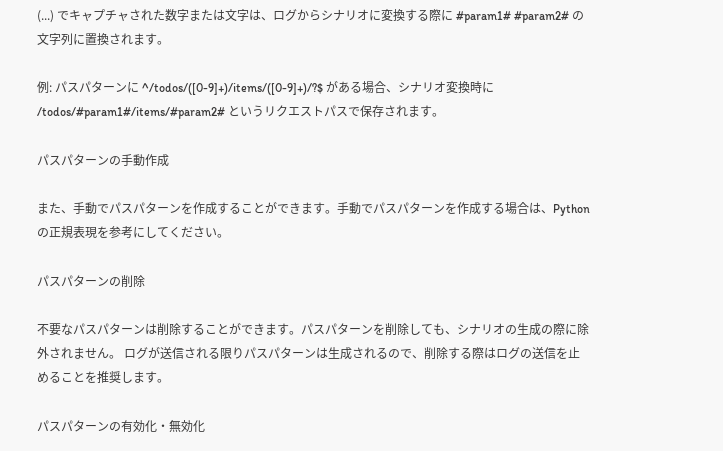(...) でキャプチャされた数字または文字は、ログからシナリオに変換する際に #param1# #param2# の文字列に置換されます。

例: パスパターンに ^/todos/([0-9]+)/items/([0-9]+)/?$ がある場合、シナリオ変換時に /todos/#param1#/items/#param2# というリクエストパスで保存されます。

パスパターンの手動作成

また、手動でパスパターンを作成することができます。手動でパスパターンを作成する場合は、Python の正規表現を参考にしてください。

パスパターンの削除

不要なパスパターンは削除することができます。パスパターンを削除しても、シナリオの生成の際に除外されません。 ログが送信される限りパスパターンは生成されるので、削除する際はログの送信を止めることを推奨します。

パスパターンの有効化・無効化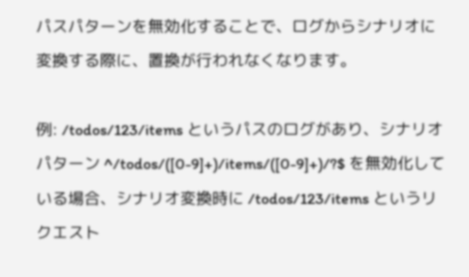パスパターンを無効化することで、ログからシナリオに変換する際に、置換が行われなくなります。

例: /todos/123/items というパスのログがあり、シナリオパターン ^/todos/([0-9]+)/items/([0-9]+)/?$ を無効化している場合、シナリオ変換時に /todos/123/items というリクエスト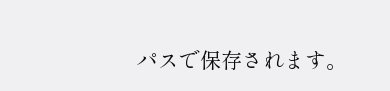パスで保存されます。